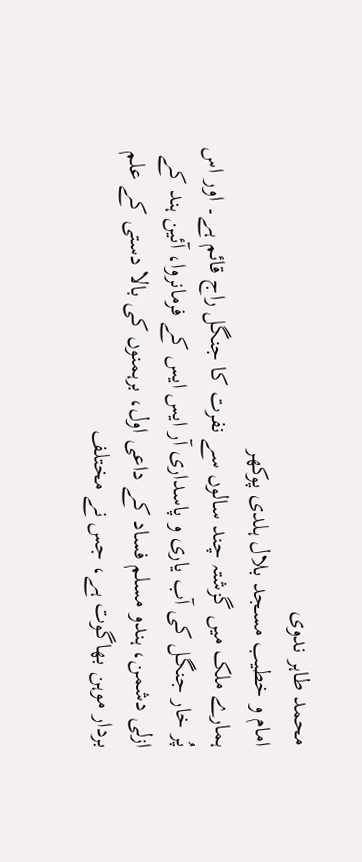محمد طاہر ندوی
امام و خطیب مسجد بلال ہلدی پوکھر
ہمارے ملک میں گزشتہ چند سالوں سے نفرت کا جنگل راج قائم ہے۔ اور اس پُر خار جنگل کی آب یاری و پاسداری آر ایس ایس کے فرمانروا، آئین ہند کے ازلی دشمن، ہندو مسلم فساد کے داعی اول، برہمنوں کی بالا دستی کے علم بردار موہن بھاگوت ہے، جس نے مختلف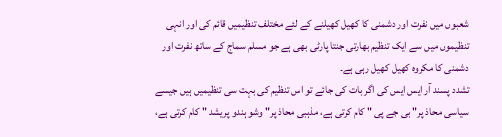شعبوں میں نفرت اور دشمنی کا کھیل کھیلنے کے لئے مختلف تنظیمیں قائم کی اور انہی تنظیموں میں سے ایک تنظیم بھارتی جنتا پارٹی بھی ہے جو مسلم سماج کے ساتھ نفرت اور دشمنی کا مکروہ کھیل کھیل رہی ہے۔
تشدد پسند آر ایس ایس کی اگر بات کی جائے تو اس تنظیم کی بہت سی تنظیمیں ہیں جیسے سیاسی محاذ پر" بی جے پی " کام کرتی ہے، مذہبی محاذ پر" وشو ہندو پریشد " کام کرتی ہے،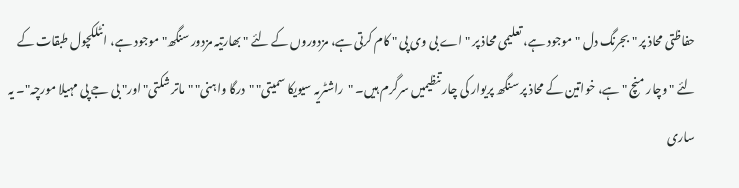حفاظتی محاذ پر " بجرنگ دل "موجود ہے، تعلیمی محاذ پر " اے بی وی پی " کام کرتی ہے، مزدوروں کے لئے " بھارتیہ مزدور سنگھ" موجود ہے، انٹلکچول طبقات کے لئے " وچار منچ " ہے، خواتین کے محاذ پر سنگھ پریوار کی چار تنظیمیں سرگرم ہیں۔ "راشٹریہ سیویکا سمیتی" "درگا واہنی" "ماتر شکتی" اور" بی جے پی مہیلا مورچہ"۔ یہ ساری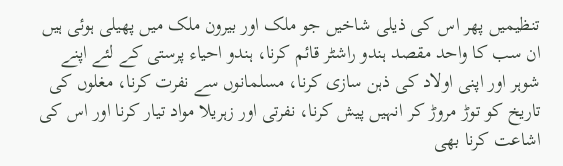تنظیمیں پھر اس کی ذیلی شاخیں جو ملک اور بیرون ملک میں پھیلی ہوئی ہیں ان سب کا واحد مقصد ہندو راشٹر قائم کرنا، ہندو احیاء پرستی کے لئے اپنے شوہر اور اپنی اولاد کی ذہن سازی کرنا، مسلمانوں سے نفرت کرنا، مغلوں کی تاریخ کو توڑ مروڑ کر انہیں پیش کرنا، نفرتی اور زہریلا مواد تیار کرنا اور اس کی اشاعت کرنا بھی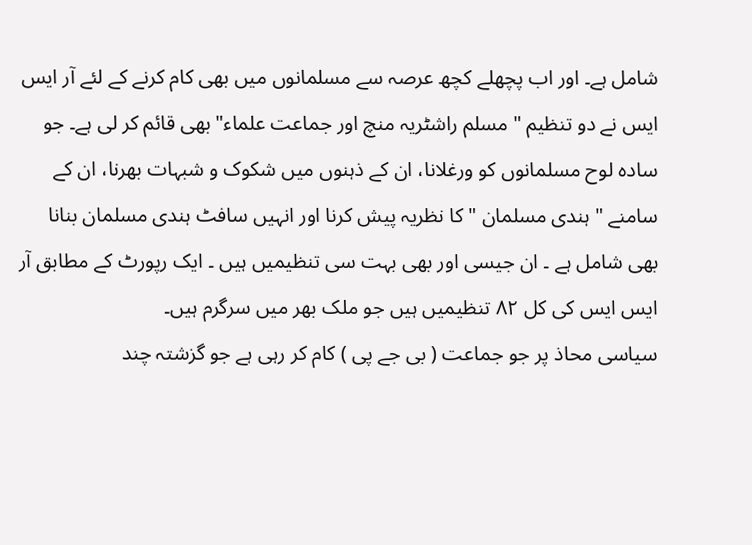شامل ہے۔ اور اب پچھلے کچھ عرصہ سے مسلمانوں میں بھی کام کرنے کے لئے آر ایس ایس نے دو تنظیم " مسلم راشٹریہ منچ اور جماعت علماء" بھی قائم کر لی ہے۔ جو سادہ لوح مسلمانوں کو ورغلانا، ان کے ذہنوں میں شکوک و شبہات بھرنا، ان کے سامنے " ہندی مسلمان " کا نظریہ پیش کرنا اور انہیں سافٹ ہندی مسلمان بنانا بھی شامل ہے ۔ ان جیسی اور بھی بہت سی تنظیمیں ہیں ۔ ایک رپورٹ کے مطابق آر ایس ایس کی کل ٨٢ تنظیمیں ہیں جو ملک بھر میں سرگرم ہیں۔
سیاسی محاذ پر جو جماعت ( بی جے پی ) کام کر رہی ہے جو گزشتہ چند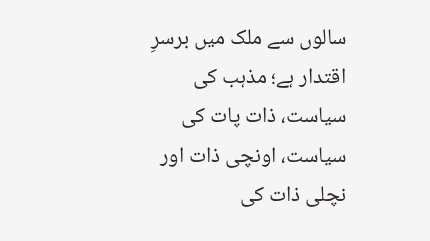سالوں سے ملک میں برسرِ اقتدار ہے؛ مذہب کی سیاست، ذات پات کی سیاست، اونچی ذات اور نچلی ذات کی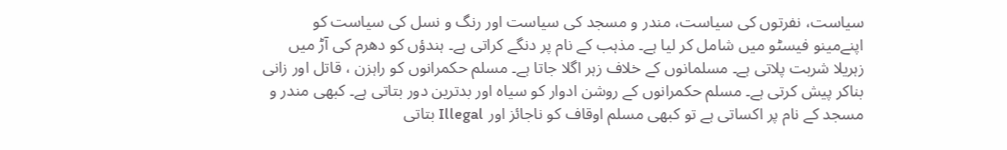سیاست، نفرتوں کی سیاست، مندر و مسجد کی سیاست اور رنگ و نسل کی سیاست کو اپنےمینو فیسٹو میں شامل کر لیا ہے۔ مذہب کے نام پر دنگے کراتی ہے۔ ہندؤں کو دھرم کی آڑ میں زہریلا شربت پلاتی ہے۔ مسلمانوں کے خلاف زہر اگلا جاتا ہے۔ مسلم حکمرانوں کو راہزن ، قاتل اور زانی بناکر پیش کرتی ہے۔ مسلم حکمرانوں کے روشن ادوار کو سیاہ اور بدترین دور بتاتی ہے۔ کبھی مندر و مسجد کے نام پر اکساتی ہے تو کبھی مسلم اوقاف کو ناجائز اور Illegal بتاتی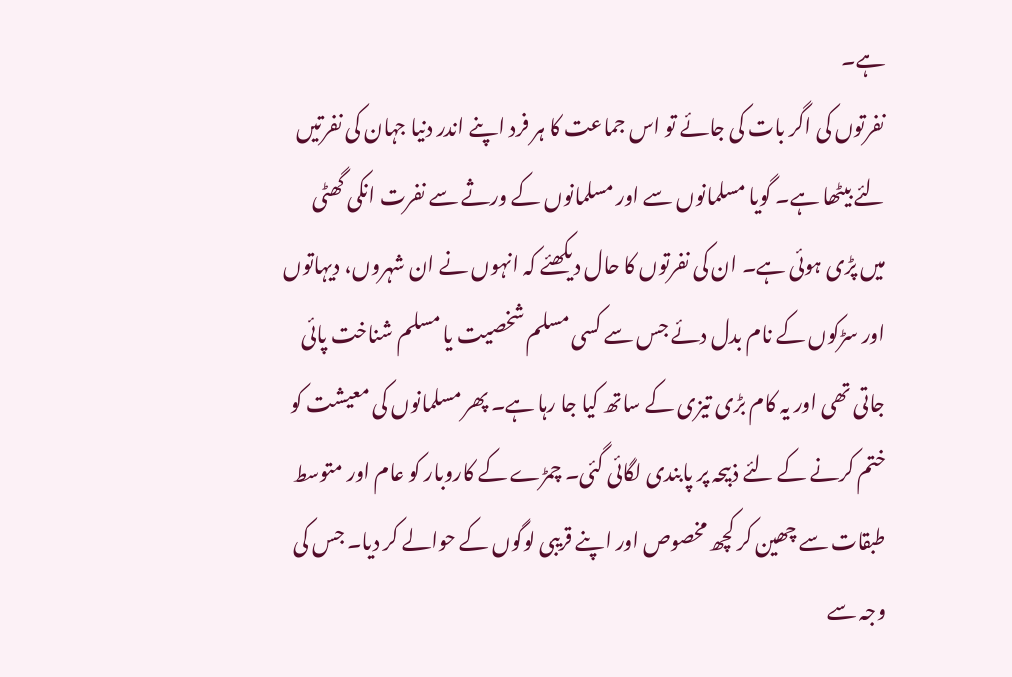ہے۔
نفرتوں کی اگر بات کی جائے تو اس جماعت کا ہر فرد اپنے اندر دنیا جہان کی نفرتیں لئے بیٹھا ہے۔ گویا مسلمانوں سے اور مسلمانوں کے ورثے سے نفرت انکی گھٹی میں پڑی ہوئی ہے۔ ان کی نفرتوں کا حال دیکھئے کہ انہوں نے ان شہروں، دیہاتوں اور سڑکوں کے نام بدل دئے جس سے کسی مسلم شخصیت یا مسلم شناخت پائی جاتی تھی اور یہ کام بڑی تیزی کے ساتھ کیا جا رہا ہے۔ پھر مسلمانوں کی معیشت کو ختم کرنے کے لئے ذبیحہ پر پابندی لگائی گئی۔ چمڑے کے کاروبار کو عام اور متوسط طبقات سے چھین کر کچھ مخصوص اور اپنے قریبی لوگوں کے حوالے کر دیا۔ جس کی وجہ سے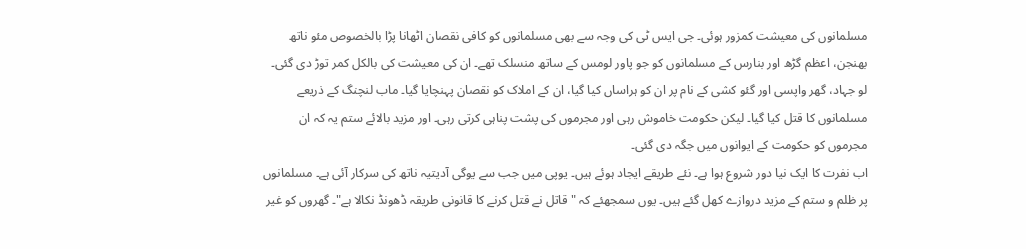مسلمانوں کی معیشت کمزور ہوئی۔ جی ایس ٹی کی وجہ سے بھی مسلمانوں کو کافی نقصان اٹھانا پڑا بالخصوص مئو ناتھ بھنجن، اعظم گڑھ اور بنارس کے مسلمانوں کو جو پاور لومس کے ساتھ منسلک تھے۔ ان کی معیشت کی بالکل کمر توڑ دی گئی۔ لو جہاد، گھر واپسی اور گئو کشی کے نام پر ان کو ہراساں کیا گیا، ان کے املاک کو نقصان پہنچایا گیا۔ ماب لنچنگ کے ذریعے مسلمانوں کا قتل کیا گیا۔ لیکن حکومت خاموش رہی اور مجرموں کی پشت پناہی کرتی رہی۔ اور مزید بالائے ستم یہ کہ ان مجرموں کو حکومت کے ایوانوں میں جگہ دی گئی۔
اب نفرت کا ایک نیا دور شروع ہوا ہے۔ نئے طریقے ایجاد ہوئے ہیں۔ یوپی میں جب سے یوگی آدیتیہ ناتھ کی سرکار آئی ہے۔ مسلمانوں پر ظلم و ستم کے مزید دروازے کھل گئے ہیں۔ یوں سمجھئے کہ " قاتل نے قتل کرنے کا قانونی طریقہ ڈھونڈ نکالا ہے"۔ گھروں کو غیر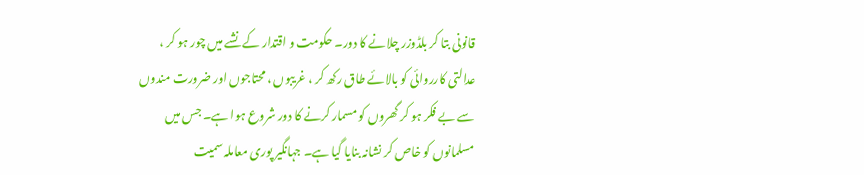قانونی بتا کر بلڈوزر چلانے کا دور۔ حکومت و اقتدار کے نشے میں چور ہو کر ، عدالتی کارروائی کو بالائے طاق رکھ کر ، غریبوں ، محتاجوں اور ضرورت مندوں سے بے فکر ہو کر گھروں کو مسمار کرنے کا دور شروع ہوا ہے۔ جس میں مسلمانوں کو خاص کر نشانہ بنایا گیا ہے۔ جہانگیر پوری معاملہ سمیت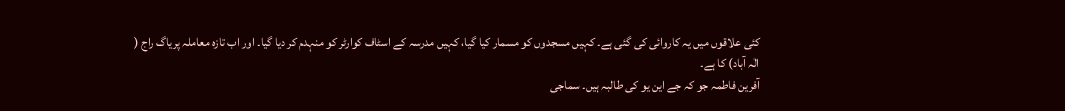کئی علاقوں میں یہ کاروائی کی گئی ہے۔ کہیں مسجدوں کو مسمار کیا گیا، کہیں مدرسہ کے اسٹاف کوارٹر کو منہدم کر دیا گیا۔ اور اب تازہ معاملہ پریاگ راج ( الٰہ آباد) کا ہے۔
آفرین فاطمہ جو کہ جے این یو کی طالبہ ہیں۔ سماجی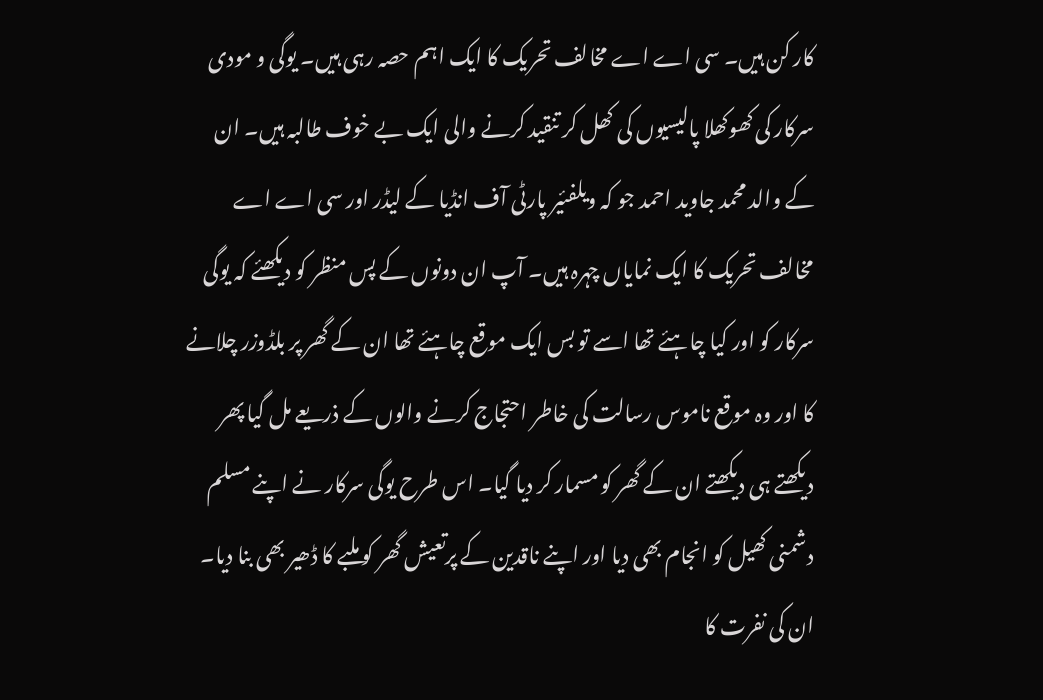کار کن ہیں۔ سی اے اے مخالف تحریک کا ایک اہم حصہ رہی ہیں۔ یوگی و مودی سرکار کی کھوکھلا پالیسیوں کی کھل کر تنقید کرنے والی ایک بے خوف طالبہ ہیں۔ ان کے والد محمد جاوید احمد جو کہ ویلفئیر پارٹی آف انڈیا کے لیڈر اور سی اے اے مخالف تحریک کا ایک نمایاں چہرہ ہیں۔ آپ ان دونوں کے پس منظر کو دیکھئے کہ یوگی سرکار کو اور کیا چاہئے تھا اسے تو بس ایک موقع چاہئے تھا ان کے گھر پر بلڈوزر چلانے کا اور وہ موقع ناموس رسالت کی خاطر احتجاج کرنے والوں کے ذریعے مل گیا پھر دیکھتے ہی دیکھتے ان کے گھر کو مسمار کر دیا گیا۔ اس طرح یوگی سرکار نے اپنے مسلم دشمنی کھیل کو انجام بھی دیا اور اپنے ناقدین کے پرتعیش گھر کو ملبے کا ڈھیر بھی بنا دیا۔
ان کی نفرت کا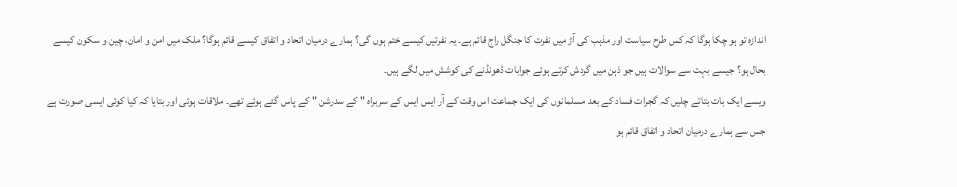اندازہ تو ہو چکا ہوگا کہ کس طرح سیاست اور مذہب کی آڑ میں نفرت کا جنگل راج قائم ہے۔ یہ نفرتیں کیسے ختم ہوں گی؟ ہمارے درمیان اتحاد و اتفاق کیسے قائم ہوگا؟ ملک میں امن و امان، چین و سکون کیسے بحال ہو؟ جیسے بہت سے سوالات ہیں جو ذہن میں گردش کرتے ہوئے جوابات ڈھونڈنے کی کوشش میں لگے ہیں۔
ویسے ایک بات بتاتے چلیں کہ گجرات فساد کے بعد مسلمانوں کی ایک جماعت اس وقت کے آر ایس ایس کے سربراہ " کے سدرشن " کے پاس گئے ہوئے تھے۔ ملاقات ہوئی اور بتایا کہ کیا کوئی ایسی صورت ہے جس سے ہمارے درمیان اتحاد و اتفاق قائم ہو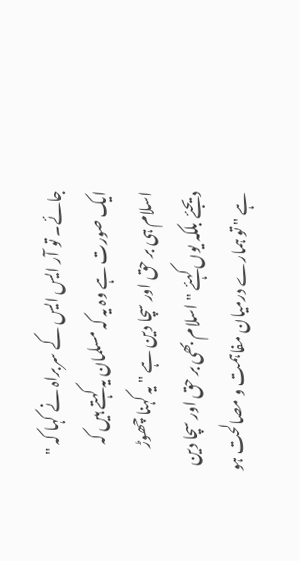جائے۔ تو آر ایس ایس کے سربراہ نے کہا کہ " ایک صورت ہے وہ یہ کہ مسلمان یہ کہتے ہیں کہ اسلام ہی بر حق اور سچا دین ہے " یہ کہنا چھوڑ دیجئے بلکہ یوں کہئے " اسلام بھی بر حق اور سچا دین ہے " تو ہمارے درمیان مفاہمت و مصالحت ہو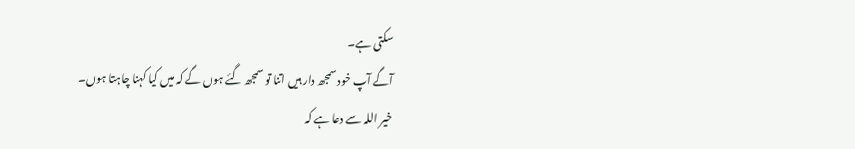سکتی ہے۔
آگے آپ خود سمجھ دار ہیں اتنا تو سمجھ گئے ہوں گے کہ میں کیا کہنا چاہتا ہوں۔
خیر اللہ سے دعا ہے کہ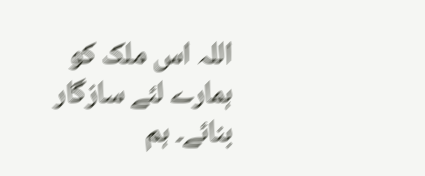اللہ اس ملک کو ہمارے لئے سازگار بنائے۔ ہم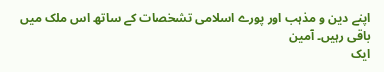اپنے دین و مذہب اور پورے اسلامی تشخصات کے ساتھ اس ملک میں باقی رہیں۔ آمین
ایک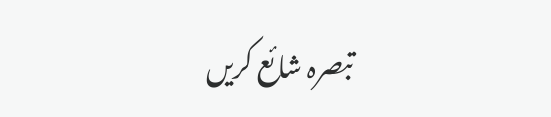تبصرہ شائع کریں